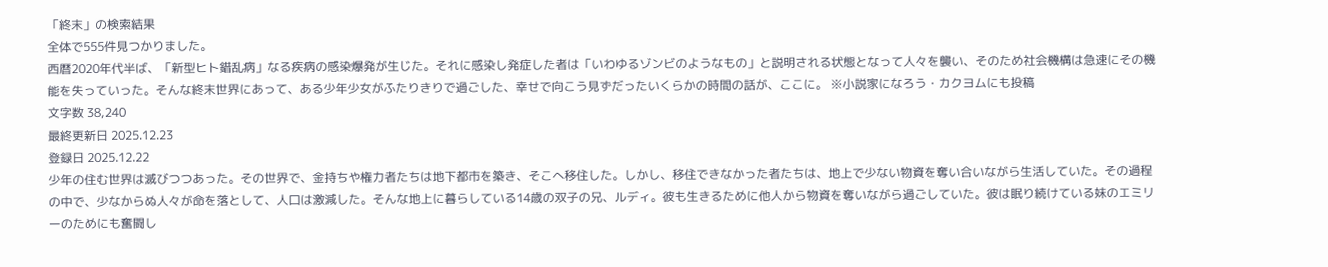「終末」の検索結果
全体で555件見つかりました。
西暦2020年代半ば、「新型ヒト錯乱病」なる疾病の感染爆発が生じた。それに感染し発症した者は「いわゆるゾンビのようなもの」と説明される状態となって人々を襲い、そのため社会機構は急速にその機能を失っていった。そんな終末世界にあって、ある少年少女がふたりきりで過ごした、幸せで向こう見ずだったいくらかの時間の話が、ここに。 ※小説家になろう・カクヨムにも投稿
文字数 38,240
最終更新日 2025.12.23
登録日 2025.12.22
少年の住む世界は滅びつつあった。その世界で、金持ちや権力者たちは地下都市を築き、そこへ移住した。しかし、移住できなかった者たちは、地上で少ない物資を奪い合いながら生活していた。その過程の中で、少なからぬ人々が命を落として、人口は激減した。そんな地上に暮らしている14歳の双子の兄、ルディ。彼も生きるために他人から物資を奪いながら過ごしていた。彼は眠り続けている妹のエミリーのためにも奮闘し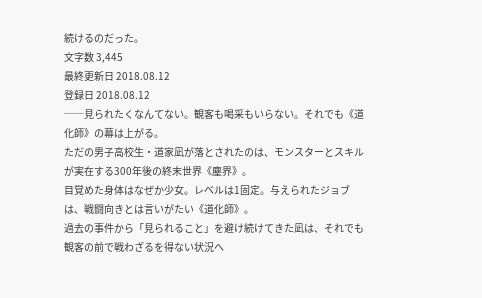続けるのだった。
文字数 3,445
最終更新日 2018.08.12
登録日 2018.08.12
──見られたくなんてない。観客も喝采もいらない。それでも《道化師》の幕は上がる。
ただの男子高校生・道家凪が落とされたのは、モンスターとスキルが実在する300年後の終末世界《塵界》。
目覚めた身体はなぜか少女。レベルは1固定。与えられたジョブは、戦闘向きとは言いがたい《道化師》。
過去の事件から「見られること」を避け続けてきた凪は、それでも観客の前で戦わざるを得ない状況へ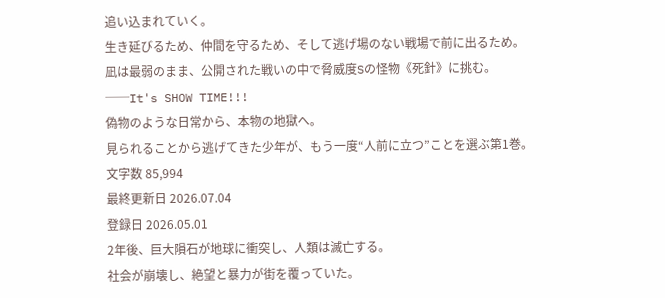追い込まれていく。
生き延びるため、仲間を守るため、そして逃げ場のない戦場で前に出るため。
凪は最弱のまま、公開された戦いの中で脅威度Sの怪物《死針》に挑む。
──It's SHOW TIME!!!
偽物のような日常から、本物の地獄へ。
見られることから逃げてきた少年が、もう一度“人前に立つ”ことを選ぶ第1巻。
文字数 85,994
最終更新日 2026.07.04
登録日 2026.05.01
2年後、巨大隕石が地球に衝突し、人類は滅亡する。
社会が崩壊し、絶望と暴力が街を覆っていた。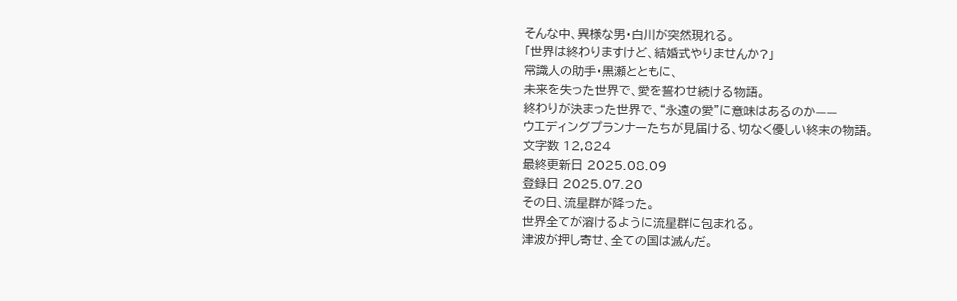そんな中、異様な男・白川が突然現れる。
「世界は終わりますけど、結婚式やりませんか?」
常識人の助手・黒瀬とともに、
未来を失った世界で、愛を誓わせ続ける物語。
終わりが決まった世界で、“永遠の愛”に意味はあるのか——
ウエディングプランナーたちが見届ける、切なく優しい終末の物語。
文字数 12,824
最終更新日 2025.08.09
登録日 2025.07.20
その日、流星群が降った。
世界全てが溶けるように流星群に包まれる。
津波が押し寄せ、全ての国は滅んだ。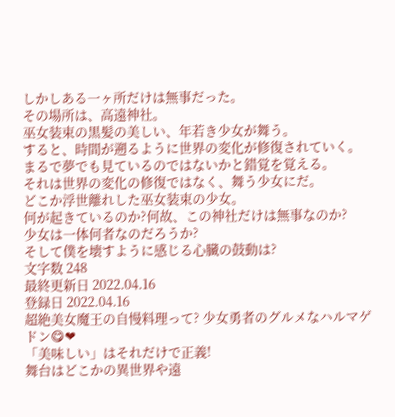しかしある一ヶ所だけは無事だった。
その場所は、高遠神社。
巫女装束の黒髪の美しい、年若き少女が舞う。
すると、時間が遡るように世界の変化が修復されていく。
まるで夢でも見ているのではないかと錯覚を覚える。
それは世界の変化の修復ではなく、舞う少女にだ。
どこか浮世離れした巫女装束の少女。
何が起きているのか?何故、この神社だけは無事なのか?
少女は一体何者なのだろうか?
そして僕を壊すように感じる心臓の鼓動は?
文字数 248
最終更新日 2022.04.16
登録日 2022.04.16
超絶美女魔王の自慢料理って? 少女勇者のグルメなハルマゲドン😋❤
「美味しい」はそれだけで正義!
舞台はどこかの異世界や遠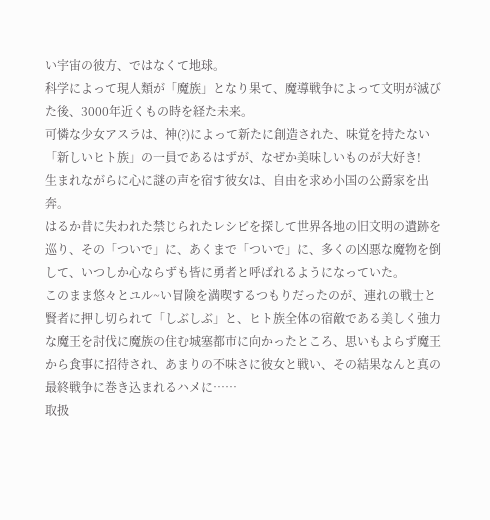い宇宙の彼方、ではなくて地球。
科学によって現人類が「魔族」となり果て、魔導戦争によって文明が滅びた後、3000年近くもの時を経た未来。
可憐な少女アスラは、神(?)によって新たに創造された、味覚を持たない「新しいヒト族」の一員であるはずが、なぜか美味しいものが大好き!
生まれながらに心に謎の声を宿す彼女は、自由を求め小国の公爵家を出奔。
はるか昔に失われた禁じられたレシピを探して世界各地の旧文明の遺跡を巡り、その「ついで」に、あくまで「ついで」に、多くの凶悪な魔物を倒して、いつしか心ならずも皆に勇者と呼ばれるようになっていた。
このまま悠々とユル~い冒険を満喫するつもりだったのが、連れの戦士と賢者に押し切られて「しぶしぶ」と、ヒト族全体の宿敵である美しく強力な魔王を討伐に魔族の住む城塞都市に向かったところ、思いもよらず魔王から食事に招待され、あまりの不味さに彼女と戦い、その結果なんと真の最終戦争に巻き込まれるハメに……
取扱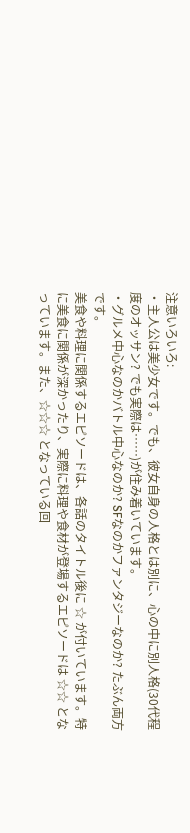注意いろいろ:
・主人公は美少女です。でも、彼女自身の人格とは別に、心の中に別人格(30代程度のオッサン? でも実際は……)が住み着いています。
・グルメ中心なのかバトル中心なのか? SFなのかファンタジーなのか? たぶん両方です。
美食や料理に関係するエピソードは、各話のタイトル後に ☆ が付いています。特に美食に関係が深かったり、実際に料理や食材が登場するエピソードは ☆☆ となっています。また、☆☆☆ となっている回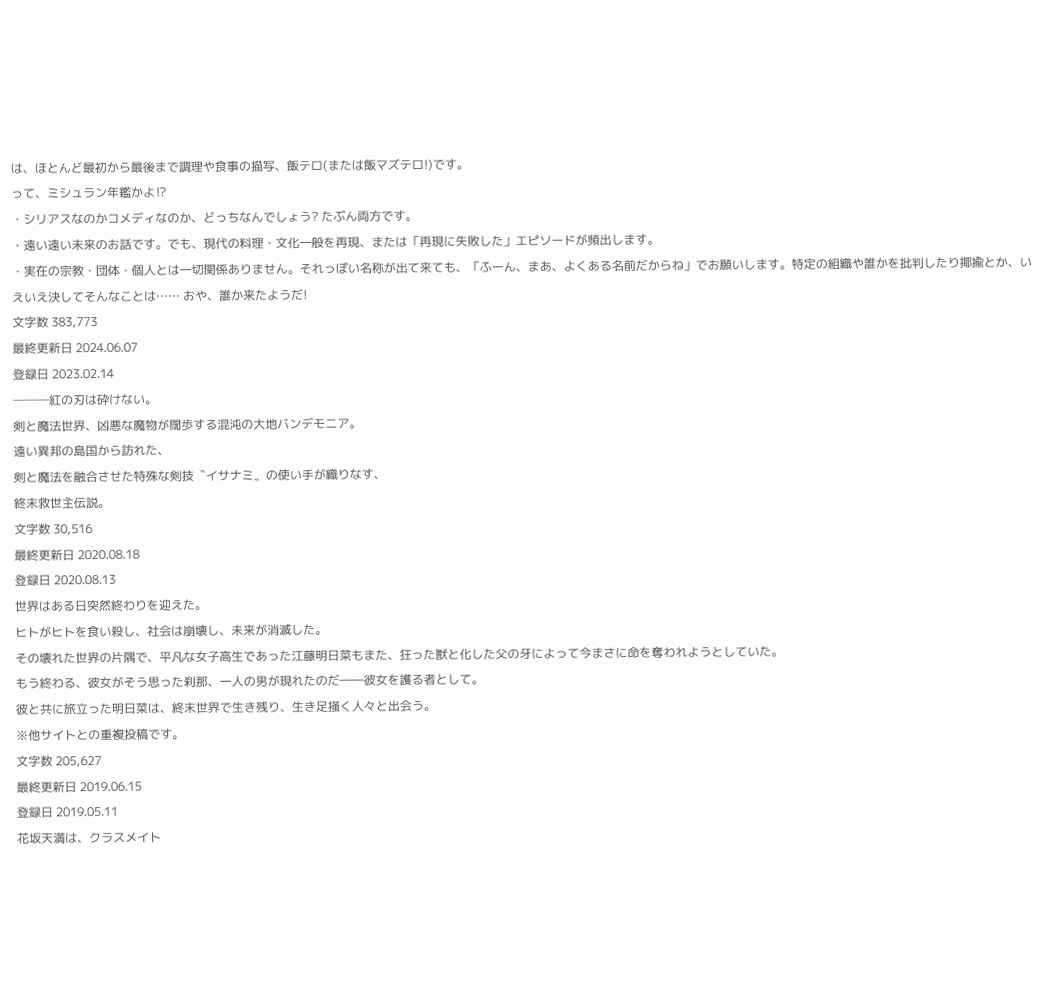は、ほとんど最初から最後まで調理や食事の描写、飯テロ(または飯マズテロ!)です。
って、ミシュラン年鑑かよ⁉
・シリアスなのかコメディなのか、どっちなんでしょう? たぶん両方です。
・遠い遠い未来のお話です。でも、現代の料理・文化一般を再現、または「再現に失敗した」エピソードが頻出します。
・実在の宗教・団体・個人とは一切関係ありません。それっぽい名称が出て来ても、「ふーん、まあ、よくある名前だからね」でお願いします。特定の組織や誰かを批判したり揶揄とか、いえいえ決してそんなことは…… おや、誰か来たようだ!
文字数 383,773
最終更新日 2024.06.07
登録日 2023.02.14
───紅の刃は砕けない。
剣と魔法世界、凶悪な魔物が闊歩する混沌の大地バンデモニア。
遠い異邦の島国から訪れた、
剣と魔法を融合させた特殊な剣技〝イサナミ〟の使い手が織りなす、
終末救世主伝説。
文字数 30,516
最終更新日 2020.08.18
登録日 2020.08.13
世界はある日突然終わりを迎えた。
ヒトがヒトを食い殺し、社会は崩壊し、未来が消滅した。
その壊れた世界の片隅で、平凡な女子高生であった江藤明日菜もまた、狂った獣と化した父の牙によって今まさに命を奪われようとしていた。
もう終わる、彼女がそう思った刹那、一人の男が現れたのだ――彼女を護る者として。
彼と共に旅立った明日菜は、終末世界で生き残り、生き足掻く人々と出会う。
※他サイトとの重複投稿です。
文字数 205,627
最終更新日 2019.06.15
登録日 2019.05.11
花坂天満は、クラスメイト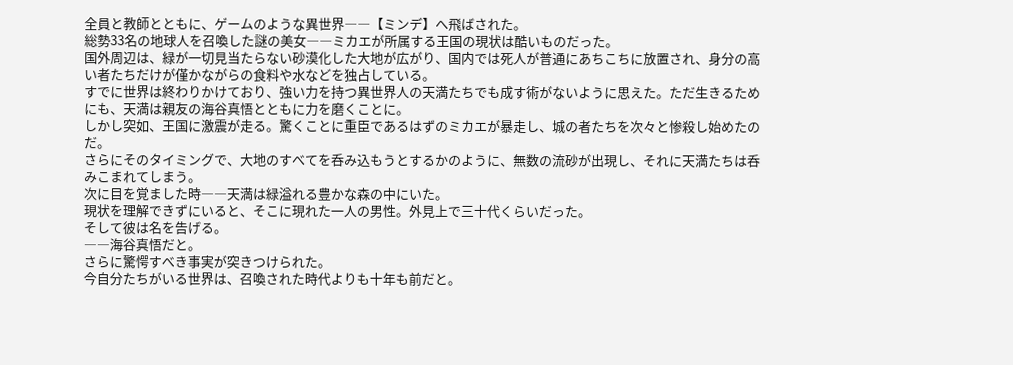全員と教師とともに、ゲームのような異世界――【ミンデ】へ飛ばされた。
総勢33名の地球人を召喚した謎の美女――ミカエが所属する王国の現状は酷いものだった。
国外周辺は、緑が一切見当たらない砂漠化した大地が広がり、国内では死人が普通にあちこちに放置され、身分の高い者たちだけが僅かながらの食料や水などを独占している。
すでに世界は終わりかけており、強い力を持つ異世界人の天満たちでも成す術がないように思えた。ただ生きるためにも、天満は親友の海谷真悟とともに力を磨くことに。
しかし突如、王国に激震が走る。驚くことに重臣であるはずのミカエが暴走し、城の者たちを次々と惨殺し始めたのだ。
さらにそのタイミングで、大地のすべてを呑み込もうとするかのように、無数の流砂が出現し、それに天満たちは呑みこまれてしまう。
次に目を覚ました時――天満は緑溢れる豊かな森の中にいた。
現状を理解できずにいると、そこに現れた一人の男性。外見上で三十代くらいだった。
そして彼は名を告げる。
――海谷真悟だと。
さらに驚愕すべき事実が突きつけられた。
今自分たちがいる世界は、召喚された時代よりも十年も前だと。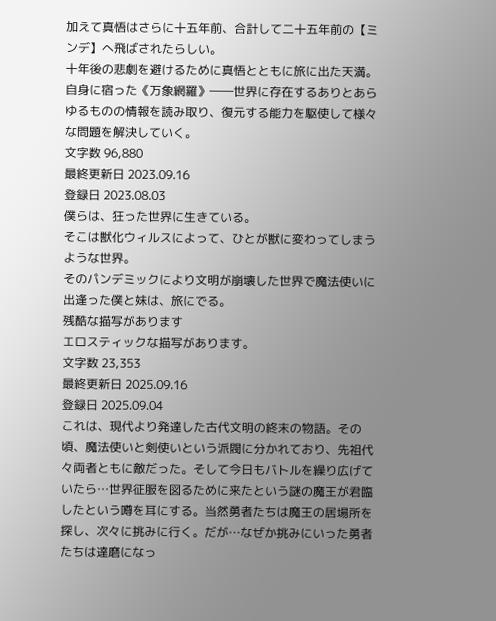加えて真悟はさらに十五年前、合計して二十五年前の【ミンデ】へ飛ばされたらしい。
十年後の悲劇を避けるために真悟とともに旅に出た天満。自身に宿った《万象網羅》――世界に存在するありとあらゆるものの情報を読み取り、復元する能力を駆使して様々な問題を解決していく。
文字数 96,880
最終更新日 2023.09.16
登録日 2023.08.03
僕らは、狂った世界に生きている。
そこは獣化ウィルスによって、ひとが獣に変わってしまうような世界。
そのパンデミックにより文明が崩壊した世界で魔法使いに出逢った僕と妹は、旅にでる。
残酷な描写があります
エロスティックな描写があります。
文字数 23,353
最終更新日 2025.09.16
登録日 2025.09.04
これは、現代より発達した古代文明の終末の物語。その頃、魔法使いと剣使いという派閥に分かれており、先祖代々両者ともに敵だった。そして今日もバトルを繰り広げていたら…世界征服を図るために来たという謎の魔王が君臨したという噂を耳にする。当然勇者たちは魔王の居場所を探し、次々に挑みに行く。だが…なぜか挑みにいった勇者たちは達磨になっ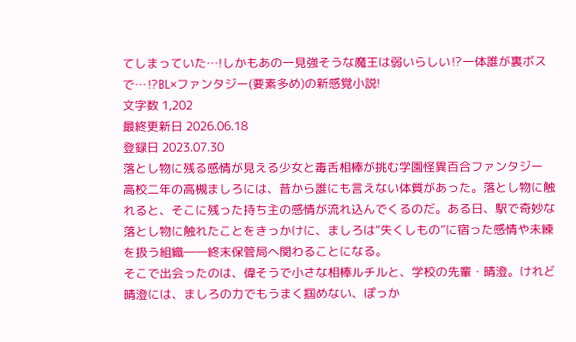てしまっていた…!しかもあの一見強そうな魔王は弱いらしい⁉一体誰が裏ボスで…⁉BL×ファンタジー(要素多め)の新感覚小説!
文字数 1,202
最終更新日 2026.06.18
登録日 2023.07.30
落とし物に残る感情が見える少女と毒舌相棒が挑む学園怪異百合ファンタジー
高校二年の高槻ましろには、昔から誰にも言えない体質があった。落とし物に触れると、そこに残った持ち主の感情が流れ込んでくるのだ。ある日、駅で奇妙な落とし物に触れたことをきっかけに、ましろは“失くしもの”に宿った感情や未練を扱う組織――終末保管局へ関わることになる。
そこで出会ったのは、偉そうで小さな相棒ルチルと、学校の先輩・晴澄。けれど晴澄には、ましろの力でもうまく掴めない、ぽっか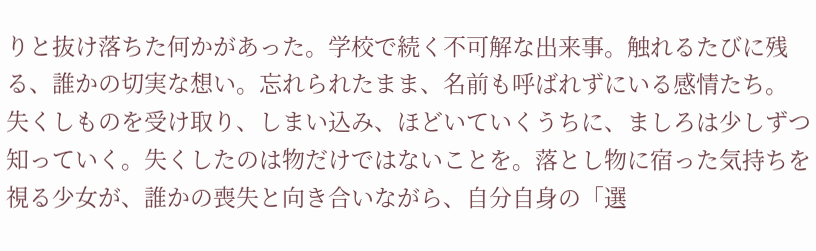りと抜け落ちた何かがあった。学校で続く不可解な出来事。触れるたびに残る、誰かの切実な想い。忘れられたまま、名前も呼ばれずにいる感情たち。
失くしものを受け取り、しまい込み、ほどいていくうちに、ましろは少しずつ知っていく。失くしたのは物だけではないことを。落とし物に宿った気持ちを視る少女が、誰かの喪失と向き合いながら、自分自身の「選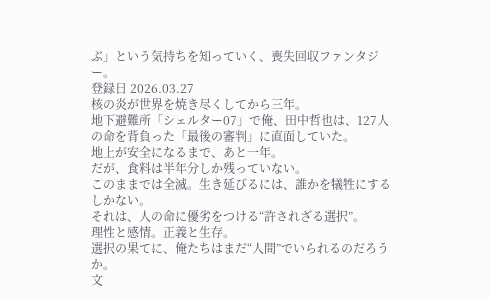ぶ」という気持ちを知っていく、喪失回収ファンタジー。
登録日 2026.03.27
核の炎が世界を焼き尽くしてから三年。
地下避難所「シェルター07」で俺、田中哲也は、127人の命を背負った「最後の審判」に直面していた。
地上が安全になるまで、あと一年。
だが、食料は半年分しか残っていない。
このままでは全滅。生き延びるには、誰かを犠牲にするしかない。
それは、人の命に優劣をつける“許されざる選択”。
理性と感情。正義と生存。
選択の果てに、俺たちはまだ“人間”でいられるのだろうか。
文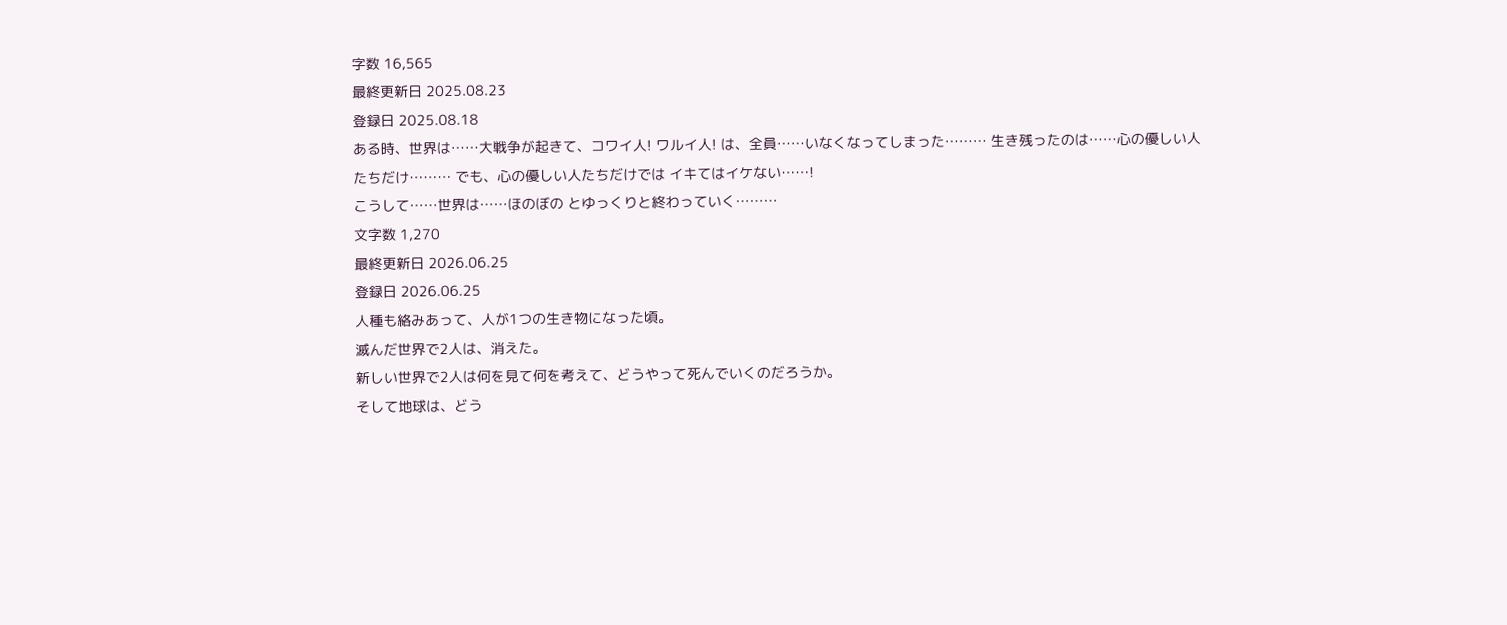字数 16,565
最終更新日 2025.08.23
登録日 2025.08.18
ある時、世界は……大戦争が起きて、コワイ人! ワルイ人! は、全員……いなくなってしまった……… 生き残ったのは……心の優しい人たちだけ……… でも、心の優しい人たちだけでは イキてはイケない……!
こうして……世界は……ほのぼの とゆっくりと終わっていく………
文字数 1,270
最終更新日 2026.06.25
登録日 2026.06.25
人種も絡みあって、人が1つの生き物になった頃。
滅んだ世界で2人は、消えた。
新しい世界で2人は何を見て何を考えて、どうやって死んでいくのだろうか。
そして地球は、どう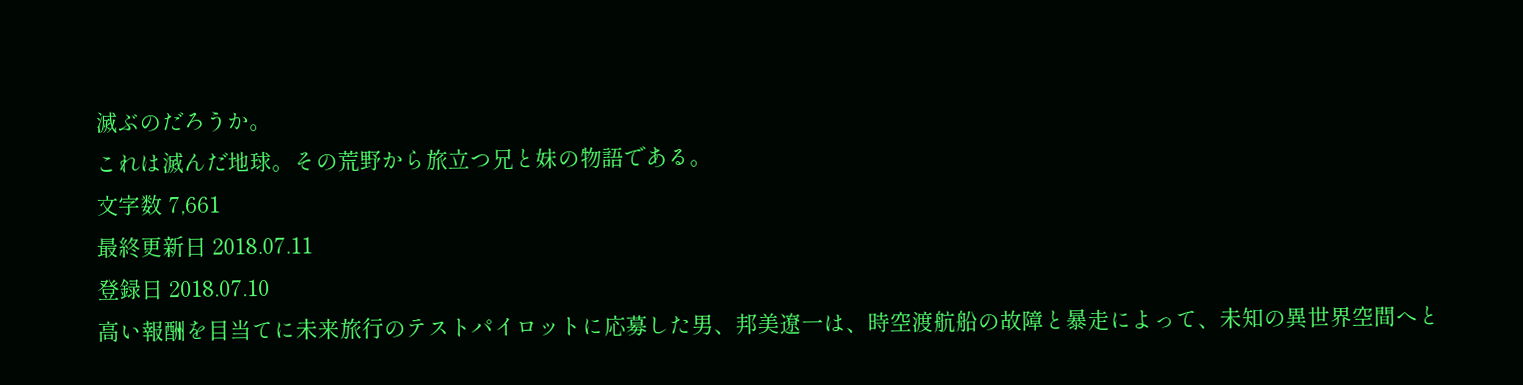滅ぶのだろうか。
これは滅んだ地球。その荒野から旅立つ兄と妹の物語である。
文字数 7,661
最終更新日 2018.07.11
登録日 2018.07.10
高い報酬を目当てに未来旅行のテストパイロットに応募した男、邦美遼一は、時空渡航船の故障と暴走によって、未知の異世界空間へと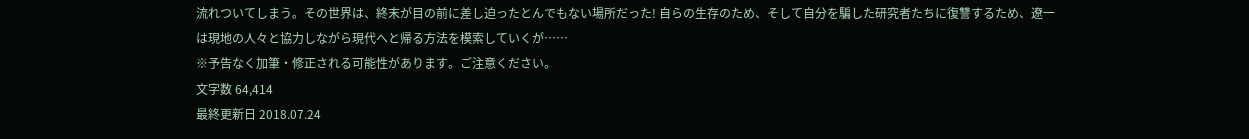流れついてしまう。その世界は、終末が目の前に差し迫ったとんでもない場所だった! 自らの生存のため、そして自分を騙した研究者たちに復讐するため、遼一は現地の人々と協力しながら現代へと帰る方法を模索していくが……
※予告なく加筆・修正される可能性があります。ご注意ください。
文字数 64,414
最終更新日 2018.07.24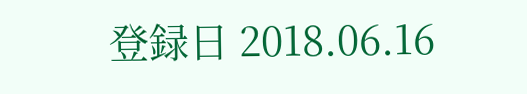登録日 2018.06.16